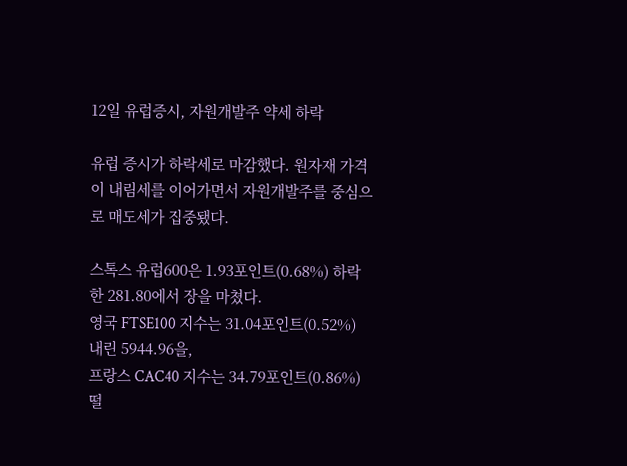12일 유럽증시, 자원개발주 약세 하락

유럽 증시가 하락세로 마감했다. 원자재 가격이 내림세를 이어가면서 자원개발주를 중심으로 매도세가 집중됐다.

스톡스 유럽600은 1.93포인트(0.68%) 하락한 281.80에서 장을 마쳤다.
영국 FTSE100 지수는 31.04포인트(0.52%) 내린 5944.96을,
프랑스 CAC40 지수는 34.79포인트(0.86%) 떨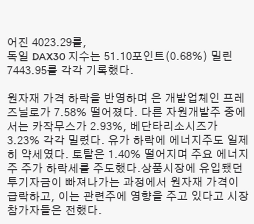어진 4023.29를,
독일 DAX30 지수는 51.10포인트(0.68%) 밀린 7443.95를 각각 기록했다.

원자재 가격 하락을 반영하며 은 개발업체인 프레즈닐로가 7.58% 떨어졌다. 다른 자원개발주 중에서는 카작무스가 2.93%, 베단타리소시즈가 3.23% 각각 밀렸다. 유가 하락에 에너지주도 일제히 약세였다. 토탈은 1.40% 떨어지며 주요 에너지주 주가 하락세를 주도했다.상품시장에 유입됐던 투기자금이 빠져나가는 과정에서 원자재 가격이 급락하고, 이는 관련주에 영향을 주고 있다고 시장참가자들은 전했다.